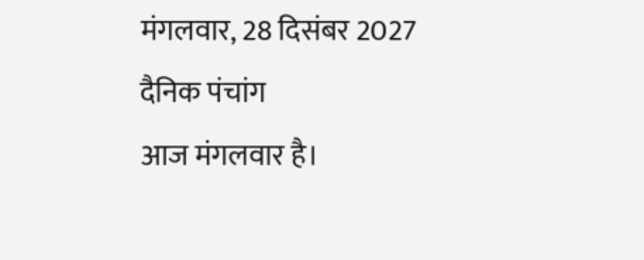मंगलवार, 28 दिसंबर 2027
दैनिक पंचांग
आज मंगलवार है।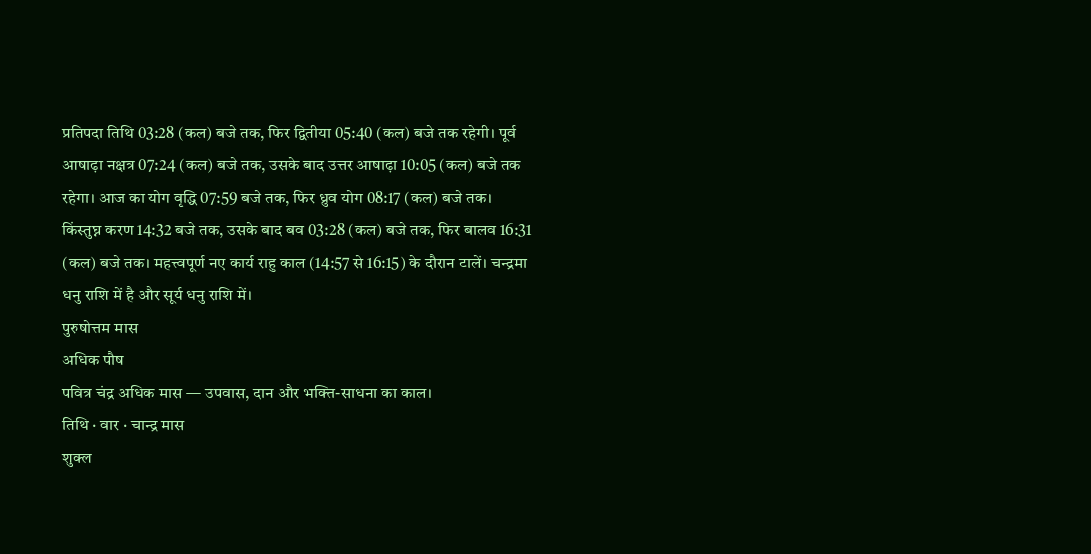प्रतिपदा तिथि 03:28 (कल) बजे तक, फिर द्वितीया 05:40 (कल) बजे तक रहेगी। पूर्व आषाढ़ा नक्षत्र 07:24 (कल) बजे तक, उसके बाद उत्तर आषाढ़ा 10:05 (कल) बजे तक रहेगा। आज का योग वृद्धि 07:59 बजे तक, फिर ध्रुव योग 08:17 (कल) बजे तक। किंस्तुघ्न करण 14:32 बजे तक, उसके बाद बव 03:28 (कल) बजे तक, फिर बालव 16:31 (कल) बजे तक। महत्त्वपूर्ण नए कार्य राहु काल (14:57 से 16:15) के दौरान टालें। चन्द्रमा धनु राशि में है और सूर्य धनु राशि में।
पुरुषोत्तम मास
अधिक पौष
पवित्र चंद्र अधिक मास — उपवास, दान और भक्ति-साधना का काल।
तिथि · वार · चान्द्र मास
शुक्ल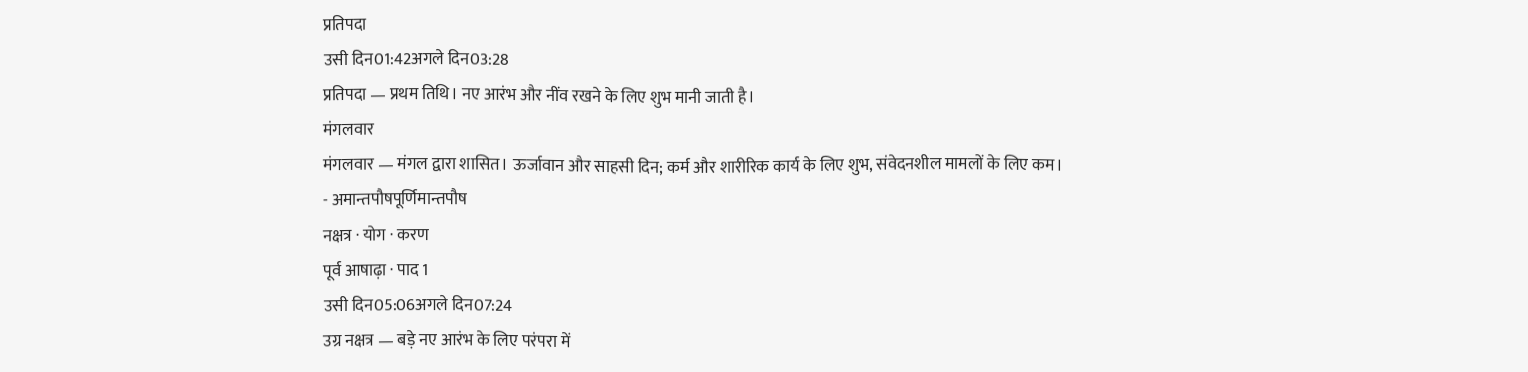प्रतिपदा
उसी दिन01:42अगले दिन03:28
प्रतिपदा — प्रथम तिथि। नए आरंभ और नींव रखने के लिए शुभ मानी जाती है।
मंगलवार
मंगलवार — मंगल द्वारा शासित। ऊर्जावान और साहसी दिन; कर्म और शारीरिक कार्य के लिए शुभ, संवेदनशील मामलों के लिए कम।
- अमान्तपौषपूर्णिमान्तपौष
नक्षत्र · योग · करण
पूर्व आषाढ़ा · पाद 1
उसी दिन05:06अगले दिन07:24
उग्र नक्षत्र — बड़े नए आरंभ के लिए परंपरा में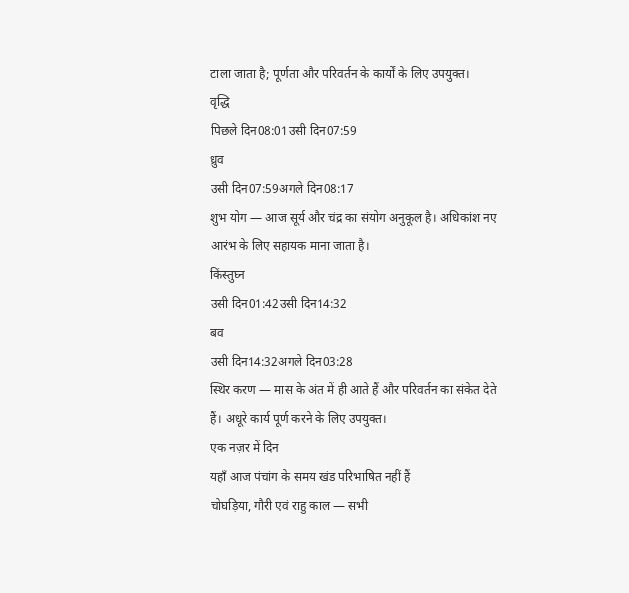टाला जाता है; पूर्णता और परिवर्तन के कार्यों के लिए उपयुक्त।
वृद्धि
पिछले दिन08:01उसी दिन07:59
ध्रुव
उसी दिन07:59अगले दिन08:17
शुभ योग — आज सूर्य और चंद्र का संयोग अनुकूल है। अधिकांश नए आरंभ के लिए सहायक माना जाता है।
किंस्तुघ्न
उसी दिन01:42उसी दिन14:32
बव
उसी दिन14:32अगले दिन03:28
स्थिर करण — मास के अंत में ही आते हैं और परिवर्तन का संकेत देते हैं। अधूरे कार्य पूर्ण करने के लिए उपयुक्त।
एक नज़र में दिन
यहाँ आज पंचांग के समय खंड परिभाषित नहीं हैं
चोघड़िया, गौरी एवं राहु काल — सभी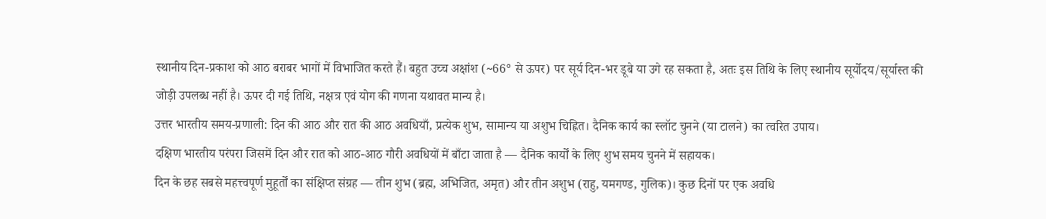स्थानीय दिन-प्रकाश को आठ बराबर भागों में विभाजित करते हैं। बहुत उच्च अक्षांश (~66° से ऊपर) पर सूर्य दिन-भर डूबे या उगे रह सकता है, अतः इस तिथि के लिए स्थानीय सूर्योदय/सूर्यास्त की जोड़ी उपलब्ध नहीं है। ऊपर दी गई तिथि, नक्षत्र एवं योग की गणना यथावत मान्य है।
उत्तर भारतीय समय-प्रणाली: दिन की आठ और रात की आठ अवधियाँ, प्रत्येक शुभ, सामान्य या अशुभ चिह्नित। दैनिक कार्य का स्लॉट चुनने (या टालने) का त्वरित उपाय।
दक्षिण भारतीय परंपरा जिसमें दिन और रात को आठ-आठ गौरी अवधियों में बाँटा जाता है — दैनिक कार्यों के लिए शुभ समय चुनने में सहायक।
दिन के छह सबसे महत्त्वपूर्ण मुहूर्तों का संक्षिप्त संग्रह — तीन शुभ (ब्रह्म, अभिजित, अमृत) और तीन अशुभ (राहु, यमगण्ड, गुलिक)। कुछ दिनों पर एक अवधि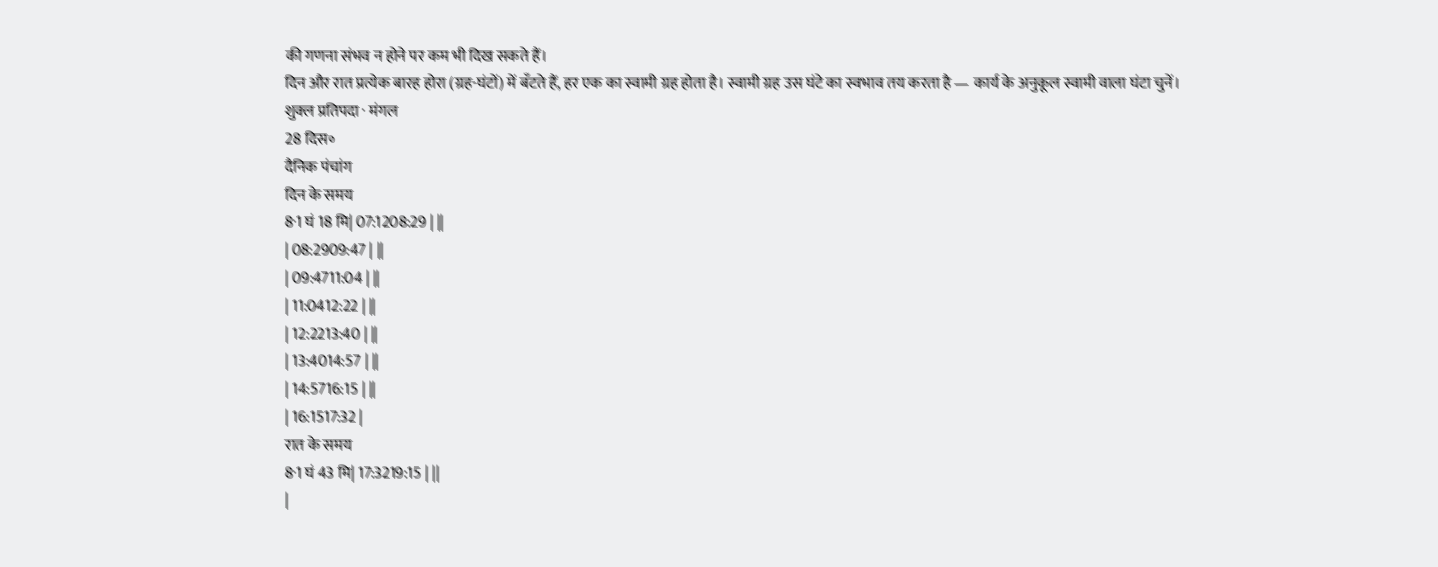की गणना संभव न होने पर कम भी दिख सकते हैं।
दिन और रात प्रत्येक बारह होरा (ग्रह-घंटों) में बँटते हैं, हर एक का स्वामी ग्रह होता है। स्वामी ग्रह उस घंटे का स्वभाव तय करता है — कार्य के अनुकूल स्वामी वाला घंटा चुनें।
शुक्ल प्रतिपदा · मंगल
28 दिस॰
दैनिक पंचांग
दिन के समय
8·1 घं 18 मि| 07:1208:29 | ||
| 08:2909:47 | ||
| 09:4711:04 | ||
| 11:0412:22 | ||
| 12:2213:40 | ||
| 13:4014:57 | ||
| 14:5716:15 | ||
| 16:1517:32 |
रात के समय
8·1 घं 43 मि| 17:3219:15 | ||
|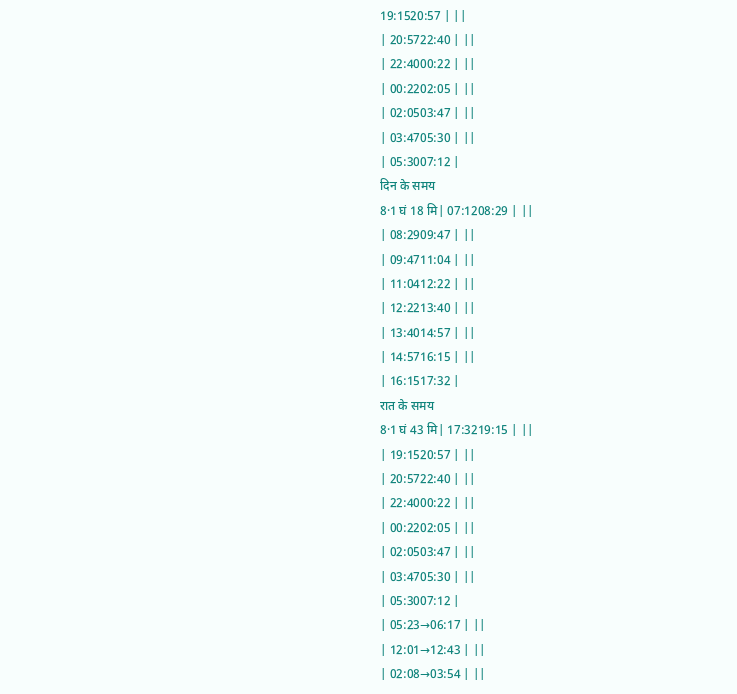19:1520:57 | ||
| 20:5722:40 | ||
| 22:4000:22 | ||
| 00:2202:05 | ||
| 02:0503:47 | ||
| 03:4705:30 | ||
| 05:3007:12 |
दिन के समय
8·1 घं 18 मि| 07:1208:29 | ||
| 08:2909:47 | ||
| 09:4711:04 | ||
| 11:0412:22 | ||
| 12:2213:40 | ||
| 13:4014:57 | ||
| 14:5716:15 | ||
| 16:1517:32 |
रात के समय
8·1 घं 43 मि| 17:3219:15 | ||
| 19:1520:57 | ||
| 20:5722:40 | ||
| 22:4000:22 | ||
| 00:2202:05 | ||
| 02:0503:47 | ||
| 03:4705:30 | ||
| 05:3007:12 |
| 05:23→06:17 | ||
| 12:01→12:43 | ||
| 02:08→03:54 | ||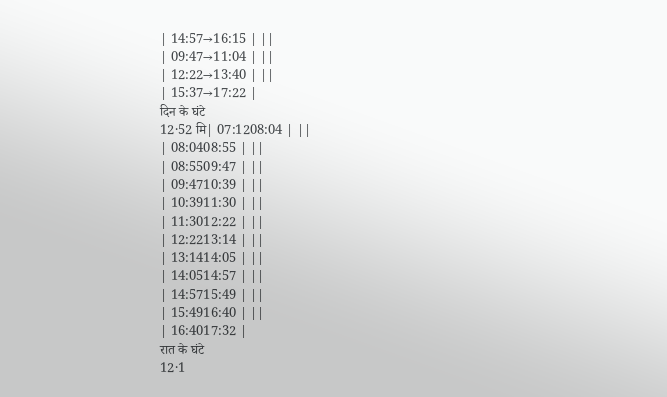| 14:57→16:15 | ||
| 09:47→11:04 | ||
| 12:22→13:40 | ||
| 15:37→17:22 |
दिन के घंटे
12·52 मि| 07:1208:04 | ||
| 08:0408:55 | ||
| 08:5509:47 | ||
| 09:4710:39 | ||
| 10:3911:30 | ||
| 11:3012:22 | ||
| 12:2213:14 | ||
| 13:1414:05 | ||
| 14:0514:57 | ||
| 14:5715:49 | ||
| 15:4916:40 | ||
| 16:4017:32 |
रात के घंटे
12·1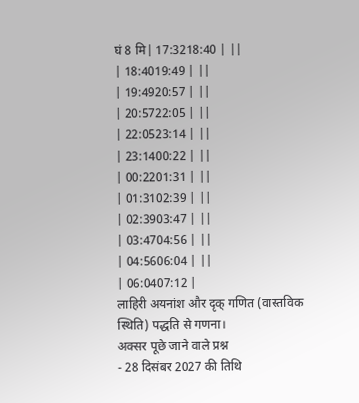घं 8 मि| 17:3218:40 | ||
| 18:4019:49 | ||
| 19:4920:57 | ||
| 20:5722:05 | ||
| 22:0523:14 | ||
| 23:1400:22 | ||
| 00:2201:31 | ||
| 01:3102:39 | ||
| 02:3903:47 | ||
| 03:4704:56 | ||
| 04:5606:04 | ||
| 06:0407:12 |
लाहिरी अयनांश और दृक् गणित (वास्तविक स्थिति) पद्धति से गणना।
अक्सर पूछे जाने वाले प्रश्न
- 28 दिसंबर 2027 की तिथि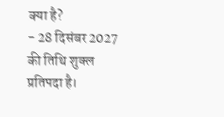क्या है?
- 28 दिसंबर 2027 की तिथि शुक्ल प्रतिपदा है।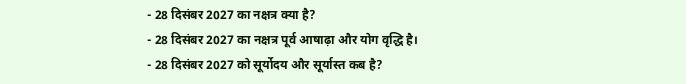- 28 दिसंबर 2027 का नक्षत्र क्या है?
- 28 दिसंबर 2027 का नक्षत्र पूर्व आषाढ़ा और योग वृद्धि है।
- 28 दिसंबर 2027 को सूर्योदय और सूर्यास्त कब है?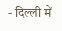- दिल्ली में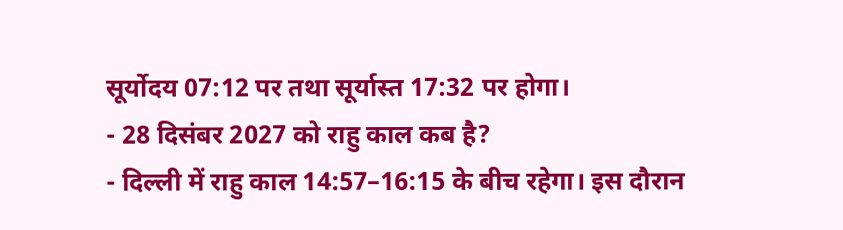सूर्योदय 07:12 पर तथा सूर्यास्त 17:32 पर होगा।
- 28 दिसंबर 2027 को राहु काल कब है?
- दिल्ली में राहु काल 14:57–16:15 के बीच रहेगा। इस दौरान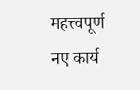महत्त्वपूर्ण नए कार्य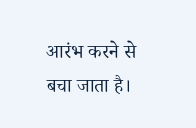आरंभ करने से बचा जाता है।